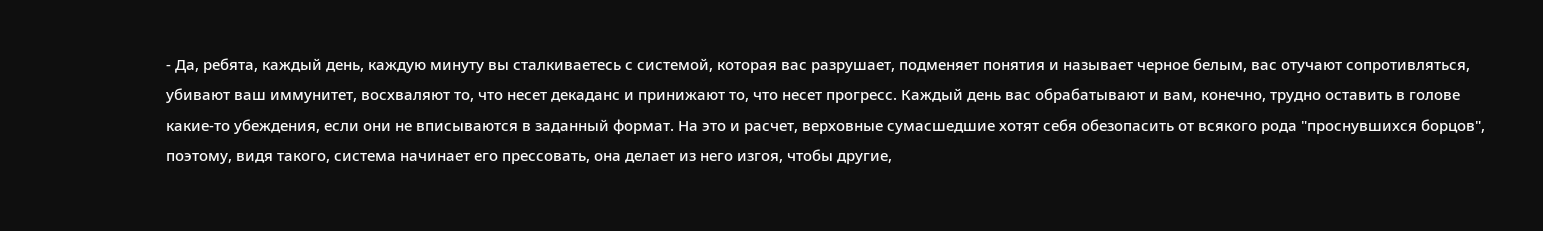- Да, ребята, каждый день, каждую минуту вы сталкиваетесь с системой, которая вас разрушает, подменяет понятия и называет черное белым, вас отучают сопротивляться, убивают ваш иммунитет, восхваляют то, что несет декаданс и принижают то, что несет прогресс. Каждый день вас обрабатывают и вам, конечно, трудно оставить в голове какие-то убеждения, если они не вписываются в заданный формат. На это и расчет, верховные сумасшедшие хотят себя обезопасить от всякого рода "проснувшихся борцов", поэтому, видя такого, система начинает его прессовать, она делает из него изгоя, чтобы другие,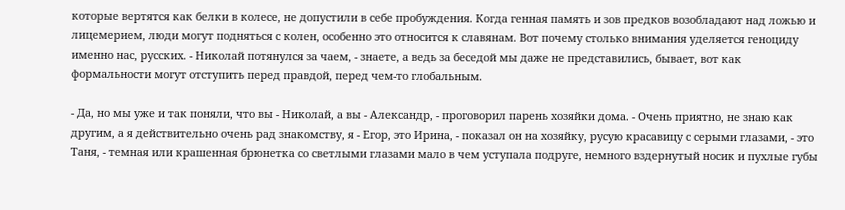которые вертятся как белки в колесе, не допустили в себе пробуждения. Когда генная память и зов предков возобладают над ложью и лицемерием, люди могут подняться с колен, особенно это относится к славянам. Вот почему столько внимания уделяется геноциду именно нас, русских. - Николай потянулся за чаем, - знаете, а ведь за беседой мы даже не представились, бывает, вот как формальности могут отступить перед правдой, перед чем-то глобальным.

- Да, но мы уже и так поняли, что вы - Николай, а вы - Александр, - проговорил парень хозяйки дома. - Очень приятно, не знаю как другим, а я действительно очень рад знакомству, я - Егор, это Ирина, - показал он на хозяйку, русую красавицу с серыми глазами, - это Таня, - темная или крашенная брюнетка со светлыми глазами мало в чем уступала подруге, немного вздернутый носик и пухлые губы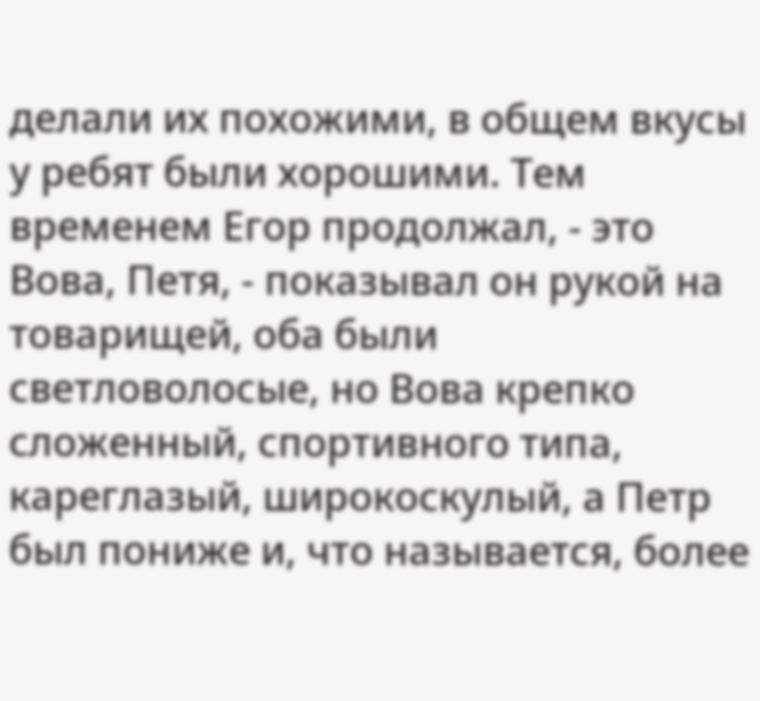делали их похожими, в общем вкусы у ребят были хорошими. Тем временем Егор продолжал, - это Вова, Петя, - показывал он рукой на товарищей, оба были светловолосые, но Вова крепко сложенный, спортивного типа, кареглазый, широкоскулый, а Петр был пониже и, что называется, более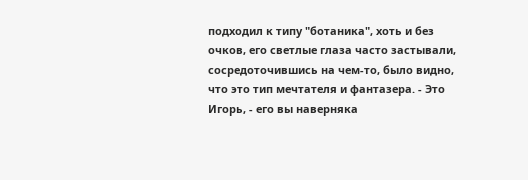подходил к типу "ботаника", хоть и без очков, его светлые глаза часто застывали, сосредоточившись на чем-то, было видно, что это тип мечтателя и фантазера. - Это Игорь, - его вы наверняка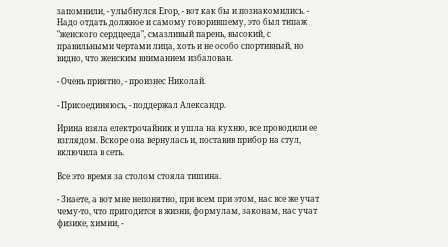запомнили, - улыбнулся Егор, - вот как бы и познакомились. - Надо отдать должное и самому говорившему, это был типаж "женского сердцееда", смазливый парень, высокий, с правильными чертами лица, хоть и не особо спортивный, но видно, что женским вниманием избалован.

- Очень приятно, - произнес Николай.

- Присоединяюсь, - поддержал Александр.

Ирина взяла електрочайник и ушла на кухню, все проводили ее взглядом. Вскоре она вернулась и, поставив прибор на стул, включила в сеть.

Все это время за столом стояла тишина.

- Знаете, а вот мне непонятно, при всем при этом, нас все же учат чему-то, что пригодится в жизни, формулам, законам, нас учат физике, химии, -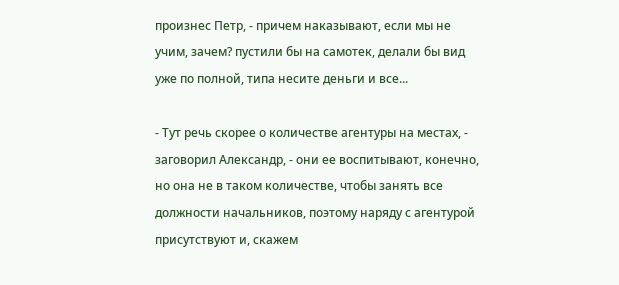произнес Петр, - причем наказывают, если мы не учим, зачем? пустили бы на самотек, делали бы вид уже по полной, типа несите деньги и все...

- Тут речь скорее о количестве агентуры на местах, - заговорил Александр, - они ее воспитывают, конечно, но она не в таком количестве, чтобы занять все должности начальников, поэтому наряду с агентурой присутствуют и, скажем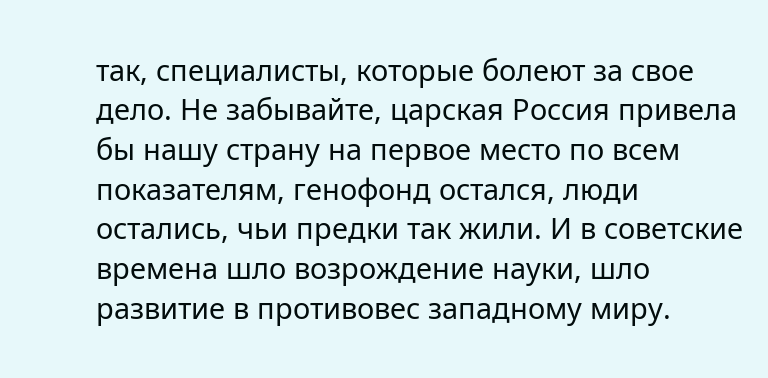так, специалисты, которые болеют за свое дело. Не забывайте, царская Россия привела бы нашу страну на первое место по всем показателям, генофонд остался, люди остались, чьи предки так жили. И в советские времена шло возрождение науки, шло развитие в противовес западному миру.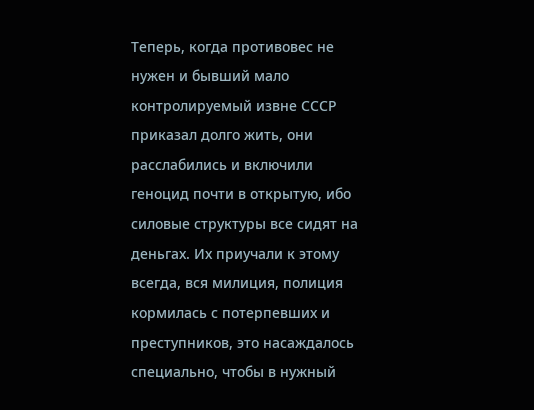Теперь, когда противовес не нужен и бывший мало контролируемый извне СССР приказал долго жить, они расслабились и включили геноцид почти в открытую, ибо силовые структуры все сидят на деньгах. Их приучали к этому всегда, вся милиция, полиция кормилась с потерпевших и преступников, это насаждалось специально, чтобы в нужный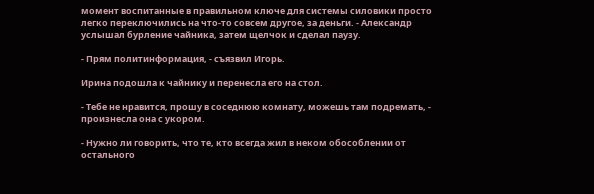момент воспитанные в правильном ключе для системы силовики просто легко переключились на что-то совсем другое, за деньги. - Александр услышал бурление чайника, затем щелчок и сделал паузу.

- Прям политинформация, - съязвил Игорь.

Ирина подошла к чайнику и перенесла его на стол.

- Тебе не нравится, прошу в соседнюю комнату, можешь там подремать, - произнесла она с укором.

- Нужно ли говорить, что те, кто всегда жил в неком обособлении от остального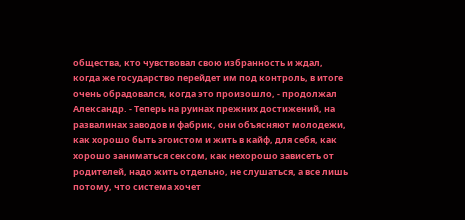общества, кто чувствовал свою избранность и ждал, когда же государство перейдет им под контроль, в итоге очень обрадовался, когда это произошло, - продолжал Александр. - Теперь на руинах прежних достижений, на развалинах заводов и фабрик, они объясняют молодежи, как хорошо быть эгоистом и жить в кайф, для себя, как хорошо заниматься сексом, как нехорошо зависеть от родителей, надо жить отдельно, не слушаться, а все лишь потому, что система хочет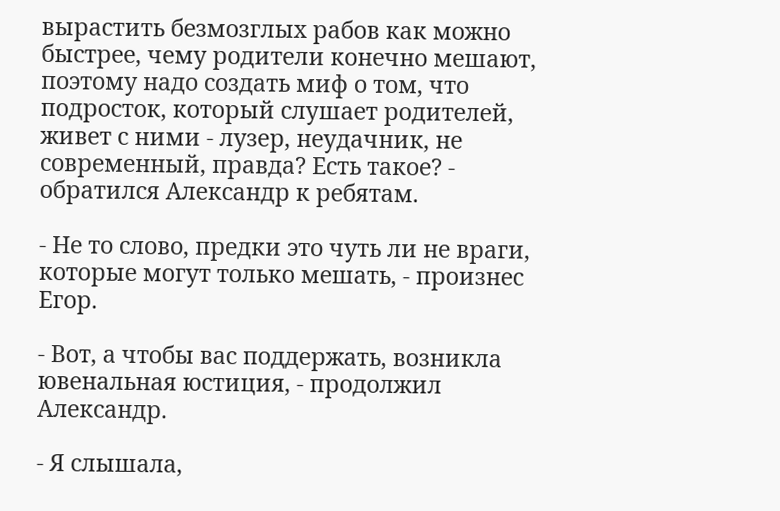вырастить безмозглых рабов как можно быстрее, чему родители конечно мешают, поэтому надо создать миф о том, что подросток, который слушает родителей, живет с ними - лузер, неудачник, не современный, правда? Есть такое? - обратился Александр к ребятам.

- Не то слово, предки это чуть ли не враги, которые могут только мешать, - произнес Егор.

- Вот, а чтобы вас поддержать, возникла ювенальная юстиция, - продолжил Александр.

- Я слышала,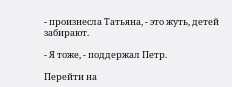- произнесла Татьяна, - это жуть, детей забирают.

- Я тоже, - поддержал Петр.

Перейти на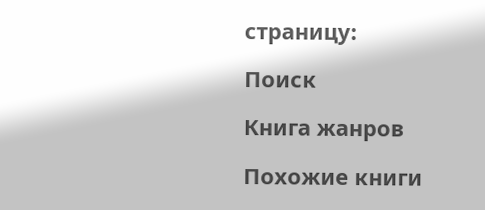страницу:

Поиск

Книга жанров

Похожие книги